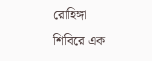রোহিঙ্গা শিবিরে এক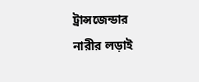ট্রান্সজেন্ডার নারীর লড়াই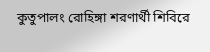কুতুপালং রোহিঙ্গা শরণার্থী শিবিরে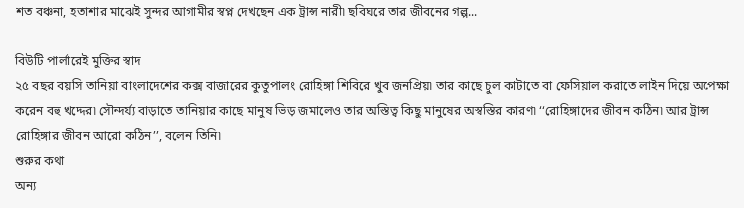শত বঞ্চনা, হতাশার মাঝেই সুন্দর আগামীর স্বপ্ন দেখছেন এক ট্রান্স নারী৷ ছবিঘরে তার জীবনের গল্প...

বিউটি পার্লারেই মুক্তির স্বাদ
২৫ বছর বয়সি তানিয়া বাংলাদেশের কক্স বাজারের কুতুপালং রোহিঙ্গা শিবিরে খুব জনপ্রিয়৷ তার কাছে চুল কাটাতে বা ফেসিয়াল করাতে লাইন দিয়ে অপেক্ষা করেন বহু খদ্দের৷ সৌন্দর্য্য বাড়াতে তানিয়ার কাছে মানুষ ভিড় জমালেও তার অস্তিত্ব কিছু মানুষের অস্বস্তির কারণ৷ ‘‘রোহিঙ্গাদের জীবন কঠিন৷ আর ট্রান্স রোহিঙ্গার জীবন আরো কঠিন’’, বলেন তিনি৷
শুরুর কথা
অন্য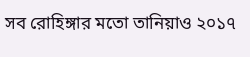সব রোহিঙ্গার মতো তানিয়াও ২০১৭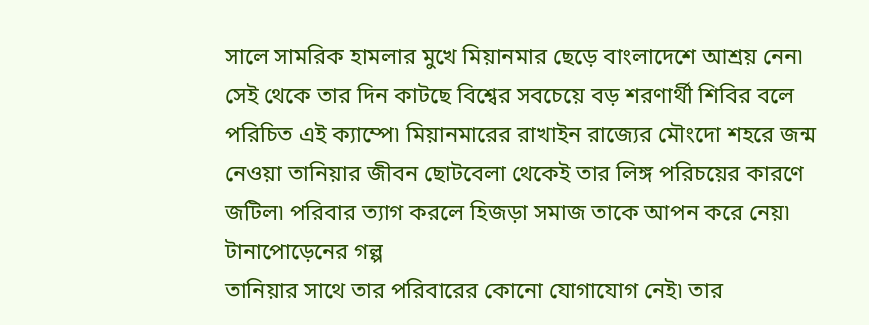সালে সামরিক হামলার মুখে মিয়ানমার ছেড়ে বাংলাদেশে আশ্রয় নেন৷ সেই থেকে তার দিন কাটছে বিশ্বের সবচেয়ে বড় শরণার্থী শিবির বলে পরিচিত এই ক্যাম্পে৷ মিয়ানমারের রাখাইন রাজ্যের মৌংদো শহরে জন্ম নেওয়া তানিয়ার জীবন ছোটবেলা থেকেই তার লিঙ্গ পরিচয়ের কারণে জটিল৷ পরিবার ত্যাগ করলে হিজড়া সমাজ তাকে আপন করে নেয়৷
টানাপোড়েনের গল্প
তানিয়ার সাথে তার পরিবারের কোনো যোগাযোগ নেই৷ তার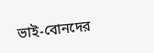ভাই-বোনদের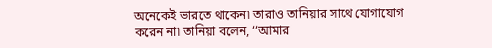অনেকেই ভারতে থাকেন৷ তারাও তানিয়ার সাথে যোগাযোগ করেন না৷ তানিয়া বলেন, ‘‘আমার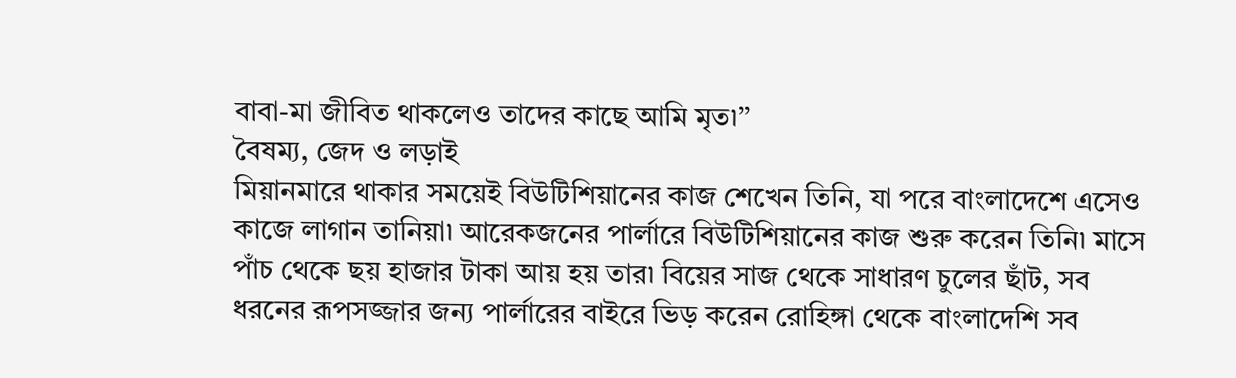বাবা-মা জীবিত থাকলেও তাদের কাছে আমি মৃত৷’’
বৈষম্য, জেদ ও লড়াই
মিয়ানমারে থাকার সময়েই বিউটিশিয়ানের কাজ শেখেন তিনি, যা পরে বাংলাদেশে এসেও কাজে লাগান তানিয়া৷ আরেকজনের পার্লারে বিউটিশিয়ানের কাজ শুরু করেন তিনি৷ মাসে পাঁচ থেকে ছয় হাজার টাকা আয় হয় তার৷ বিয়ের সাজ থেকে সাধারণ চুলের ছাঁট, সব ধরনের রূপসজ্জার জন্য পার্লারের বাইরে ভিড় করেন রোহিঙ্গা থেকে বাংলাদেশি সব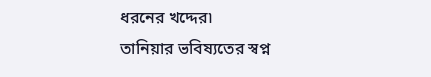ধরনের খদ্দের৷
তানিয়ার ভবিষ্যতের স্বপ্ন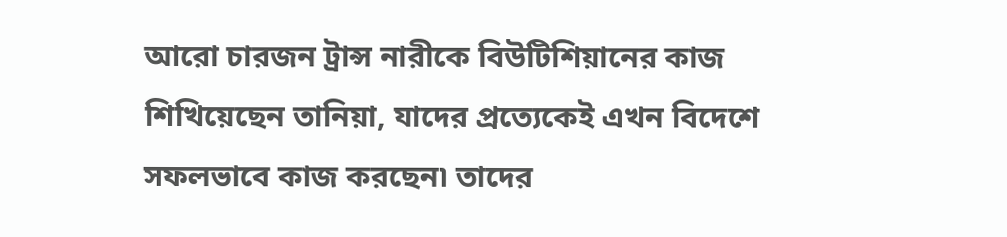আরো চারজন ট্রান্স নারীকে বিউটিশিয়ানের কাজ শিখিয়েছেন তানিয়া, যাদের প্রত্যেকেই এখন বিদেশে সফলভাবে কাজ করছেন৷ তাদের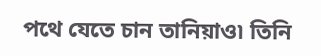পথে যেতে চান তানিয়াও৷ তিনি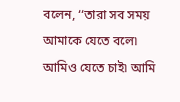বলেন, ‘‘তারা সব সময় আমাকে যেতে বলে৷ আমিও যেতে চাই৷ আমি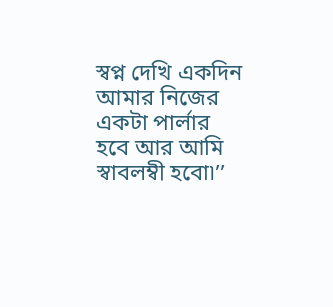স্বপ্ন দেখি একদিন আমার নিজের একটা পার্লার হবে আর আমি স্বাবলম্বী হবো৷’’